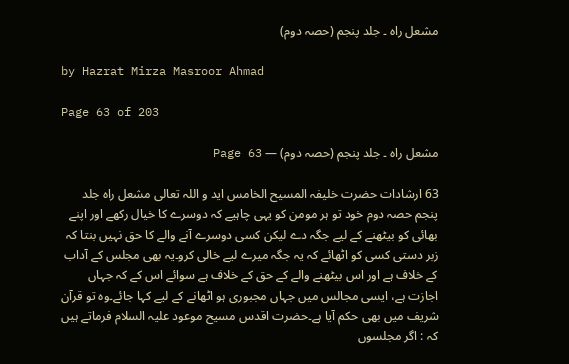مشعل راہ ۔ جلد پنجم (حصہ دوم)

by Hazrat Mirza Masroor Ahmad

Page 63 of 203

مشعل راہ ۔ جلد پنجم (حصہ دوم) — Page 63

63 ارشادات حضرت خلیفہ المسیح الخامس اید و اللہ تعالی مشعل راه جلد پنجم حصہ دوم خود تو ہر مومن کو یہی چاہیے کہ دوسرے کا خیال رکھے اور اپنے بھائی کو بیٹھنے کے لیے جگہ دے لیکن کسی دوسرے آنے والے کا حق نہیں بنتا کہ زبر دستی کسی کو اٹھائے کہ یہ جگہ میرے لیے خالی کرو۔یہ بھی مجلس کے آداب کے خلاف ہے اور اس بیٹھنے والے کے حق کے خلاف ہے سوائے اس کے کہ جہاں اجازت ہے، ایسی مجالس میں جہاں مجبوری ہو اٹھانے کے لیے کہا جائے۔وہ تو قرآن شریف میں بھی حکم آیا ہے۔حضرت اقدس مسیح موعود علیہ السلام فرماتے ہیں کہ : اگر مجلسوں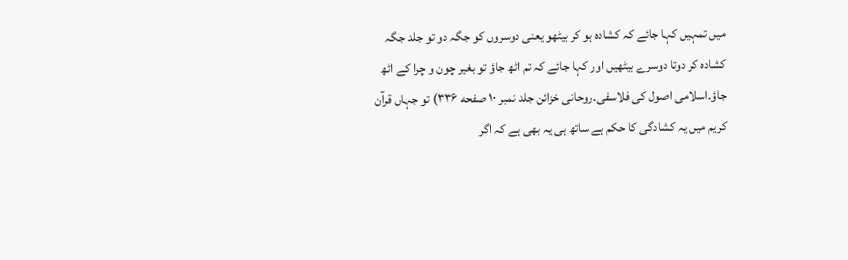میں تمہیں کہا جائے کہ کشادہ ہو کر بیٹھو یعنی دوسروں کو جگہ دو تو جلد جگہ کشادہ کر دوتا دوسرے بیٹھیں اور کہا جائے کہ تم اٹھ جاؤ تو بغیر چون و چرا کے اٹھ جاؤ۔اسلامی اصول کی فلاسفی۔روحانی خزائن جلد نمبر ۱۰ صفحه ۳۳۶) تو جہاں قرآن کریم میں یہ کشادگی کا حکم ہے ساتھ ہی یہ بھی ہے کہ اگر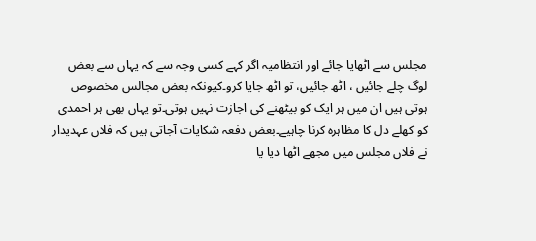مجلس سے اٹھایا جائے اور انتظامیہ اگر کہے کسی وجہ سے کہ یہاں سے بعض لوگ چلے جائیں ، اٹھ جائیں، تو اٹھ جایا کرو۔کیونکہ بعض مجالس مخصوص ہوتی ہیں ان میں ہر ایک کو بیٹھنے کی اجازت نہیں ہوتی۔تو یہاں بھی ہر احمدی کو کھلے دل کا مظاہرہ کرنا چاہیے۔بعض دفعہ شکایات آجاتی ہیں کہ فلاں عہدیدار نے فلاں مجلس میں مجھے اٹھا دیا یا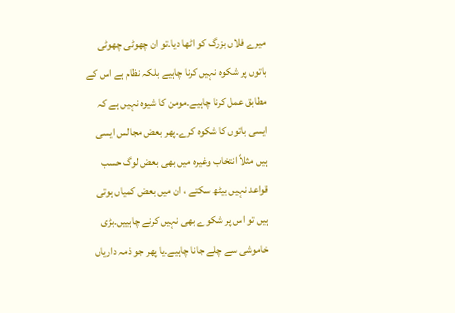میرے فلاں بزرگ کو اٹھا دیا۔تو ان چھوٹی چھوٹی باتوں پر شکوہ نہیں کرنا چاہیے بلکہ نظام ہے اس کے مطابق عمل کرنا چاہیے۔مومن کا شیوہ نہیں ہے کہ ایسی باتوں کا شکوہ کرے۔پھر بعض مجالس ایسی ہیں مثلاً انتخاب وغیرہ میں بھی بعض لوگ حسب قواعد نہیں بیٹھ سکتے ، ان میں بعض کمیاں ہوتی ہیں تو اس پر شکوے بھی نہیں کرنے چاہییں۔بڑی خاموشی سے چلے جانا چاہیے۔یا پھر جو ذمہ داریاں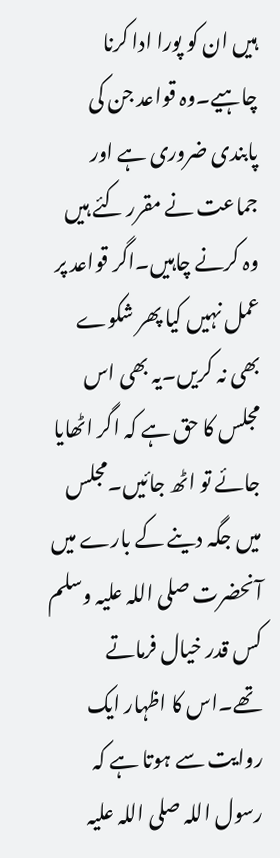ہیں ان کو پورا ادا کرنا چاہیے۔وہ قواعد جن کی پابندی ضروری ہے اور جماعت نے مقرر کئے ہیں وہ کرنے چاہیں۔اگر قواعد پر عمل نہیں کیا پھر شکوے بھی نہ کریں۔یہ بھی اس مجلس کا حق ہے کہ اگر اٹھایا جائے تو اٹھ جائیں۔مجلس میں جگہ دینے کے بارے میں آنحضرت صلی اللہ علیہ وسلم کس قدر خیال فرماتے تھے۔اس کا اظہار ایک روایت سے ہوتا ہے کہ رسول اللہ صلی اللہ علیہ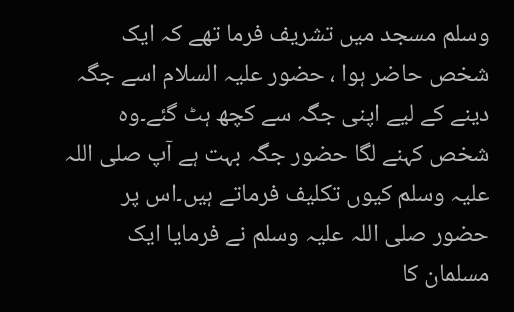وسلم مسجد میں تشریف فرما تھے کہ ایک شخص حاضر ہوا ، حضور علیہ السلام اسے جگہ دینے کے لیے اپنی جگہ سے کچھ ہٹ گئے۔وہ شخص کہنے لگا حضور جگہ بہت ہے آپ صلی اللہ علیہ وسلم کیوں تکلیف فرماتے ہیں۔اس پر حضور صلی اللہ علیہ وسلم نے فرمایا ایک مسلمان کا